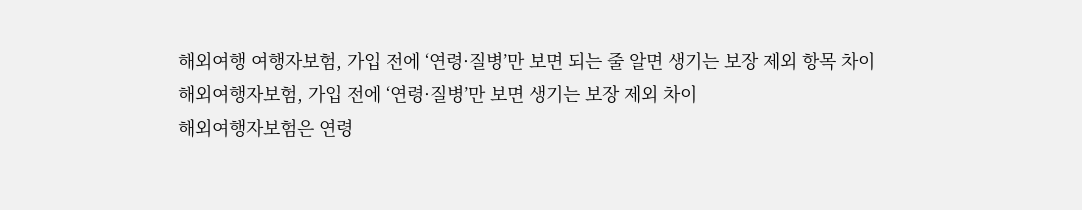해외여행 여행자보험, 가입 전에 ‘연령·질병’만 보면 되는 줄 알면 생기는 보장 제외 항목 차이
해외여행자보험, 가입 전에 ‘연령·질병’만 보면 생기는 보장 제외 차이
해외여행자보험은 연령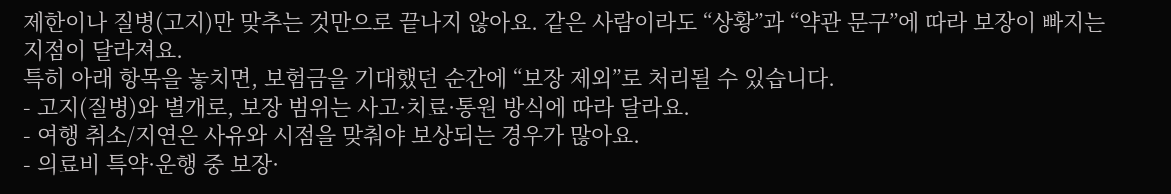제한이나 질병(고지)만 맞추는 것만으로 끝나지 않아요. 같은 사람이라도 “상황”과 “약관 문구”에 따라 보장이 빠지는 지점이 달라져요.
특히 아래 항목을 놓치면, 보험금을 기대했던 순간에 “보장 제외”로 처리될 수 있습니다.
- 고지(질병)와 별개로, 보장 범위는 사고·치료·통원 방식에 따라 달라요.
- 여행 취소/지연은 사유와 시점을 맞춰야 보상되는 경우가 많아요.
- 의료비 특약·운행 중 보장·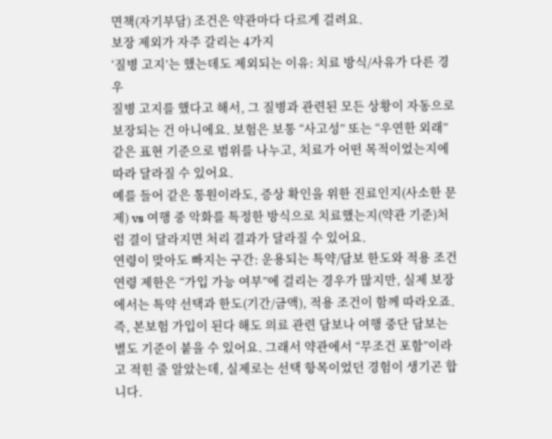면책(자기부담) 조건은 약관마다 다르게 걸려요.
보장 제외가 자주 갈리는 4가지
‘질병 고지’는 했는데도 제외되는 이유: 치료 방식/사유가 다른 경우
질병 고지를 했다고 해서, 그 질병과 관련된 모든 상황이 자동으로 보장되는 건 아니에요. 보험은 보통 “사고성” 또는 “우연한 외래” 같은 표현 기준으로 범위를 나누고, 치료가 어떤 목적이었는지에 따라 달라질 수 있어요.
예를 들어 같은 통원이라도, 증상 확인을 위한 진료인지(사소한 문제) vs 여행 중 악화를 특정한 방식으로 치료했는지(약관 기준)처럼 결이 달라지면 처리 결과가 달라질 수 있어요.
연령이 맞아도 빠지는 구간: 운용되는 특약/담보 한도와 적용 조건
연령 제한은 “가입 가능 여부”에 걸리는 경우가 많지만, 실제 보장에서는 특약 선택과 한도(기간/금액), 적용 조건이 함께 따라오죠.
즉, 본보험 가입이 된다 해도 의료 관련 담보나 여행 중단 담보는 별도 기준이 붙을 수 있어요. 그래서 약관에서 “무조건 포함”이라고 적힌 줄 알았는데, 실제로는 선택 항목이었던 경험이 생기곤 합니다.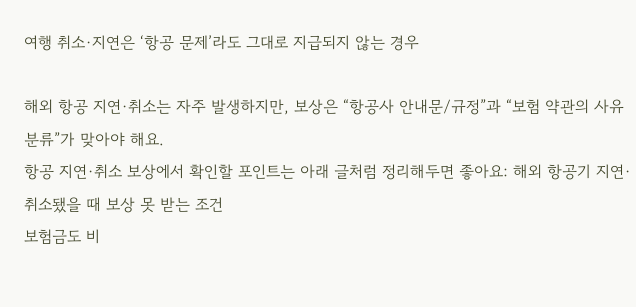여행 취소·지연은 ‘항공 문제’라도 그대로 지급되지 않는 경우

해외 항공 지연·취소는 자주 발생하지만, 보상은 “항공사 안내문/규정”과 “보험 약관의 사유 분류”가 맞아야 해요.
항공 지연·취소 보상에서 확인할 포인트는 아래 글처럼 정리해두면 좋아요: 해외 항공기 지연·취소됐을 때 보상 못 받는 조건
보험금도 비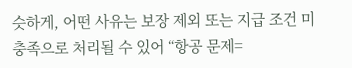슷하게, 어떤 사유는 보장 제외 또는 지급 조건 미충족으로 처리될 수 있어 “항공 문제=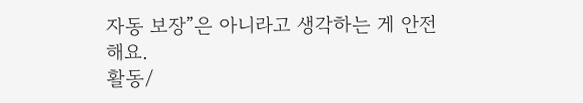자동 보장”은 아니라고 생각하는 게 안전해요.
활동/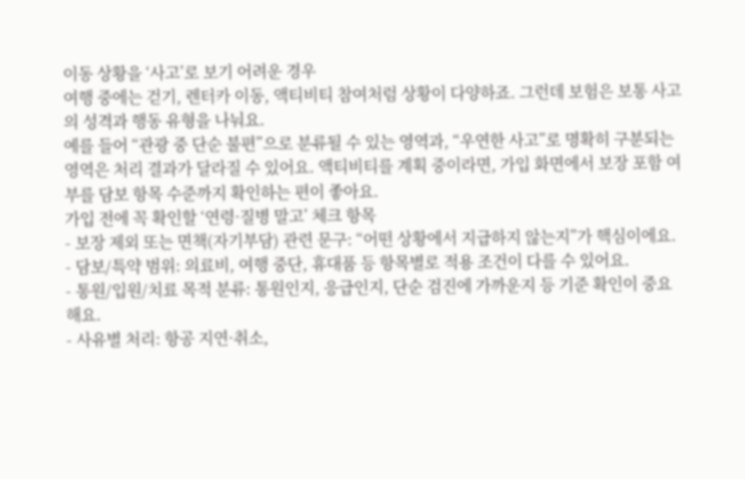이동 상황을 ‘사고’로 보기 어려운 경우
여행 중에는 걷기, 렌터카 이동, 액티비티 참여처럼 상황이 다양하죠. 그런데 보험은 보통 사고의 성격과 행동 유형을 나눠요.
예를 들어 “관광 중 단순 불편”으로 분류될 수 있는 영역과, “우연한 사고”로 명확히 구분되는 영역은 처리 결과가 달라질 수 있어요. 액티비티를 계획 중이라면, 가입 화면에서 보장 포함 여부를 담보 항목 수준까지 확인하는 편이 좋아요.
가입 전에 꼭 확인할 ‘연령·질병 말고’ 체크 항목
- 보장 제외 또는 면책(자기부담) 관련 문구: “어떤 상황에서 지급하지 않는지”가 핵심이에요.
- 담보/특약 범위: 의료비, 여행 중단, 휴대품 등 항목별로 적용 조건이 다를 수 있어요.
- 통원/입원/치료 목적 분류: 통원인지, 응급인지, 단순 검진에 가까운지 등 기준 확인이 중요해요.
- 사유별 처리: 항공 지연·취소,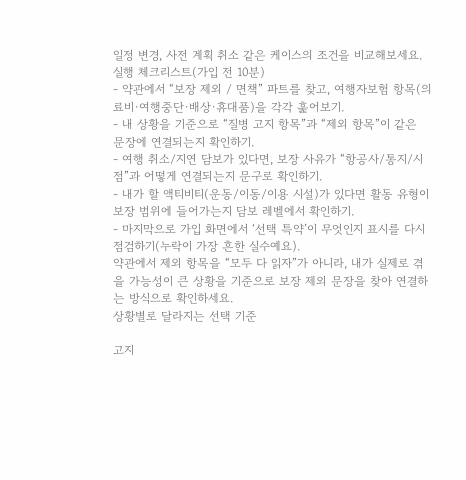일정 변경, 사전 계획 취소 같은 케이스의 조건을 비교해보세요.
실행 체크리스트(가입 전 10분)
- 약관에서 “보장 제외 / 면책” 파트를 찾고, 여행자보험 항목(의료비·여행중단·배상·휴대품)을 각각 훑어보기.
- 내 상황을 기준으로 “질병 고지 항목”과 “제외 항목”이 같은 문장에 연결되는지 확인하기.
- 여행 취소/지연 담보가 있다면, 보장 사유가 “항공사/통지/시점”과 어떻게 연결되는지 문구로 확인하기.
- 내가 할 액티비티(운동/이동/이용 시설)가 있다면 활동 유형이 보장 범위에 들어가는지 담보 레벨에서 확인하기.
- 마지막으로 가입 화면에서 ‘선택 특약’이 무엇인지 표시를 다시 점검하기(누락이 가장 흔한 실수예요).
약관에서 제외 항목을 “모두 다 읽자”가 아니라, 내가 실제로 겪을 가능성이 큰 상황을 기준으로 보장 제외 문장을 찾아 연결하는 방식으로 확인하세요.
상황별로 달라지는 선택 기준

고지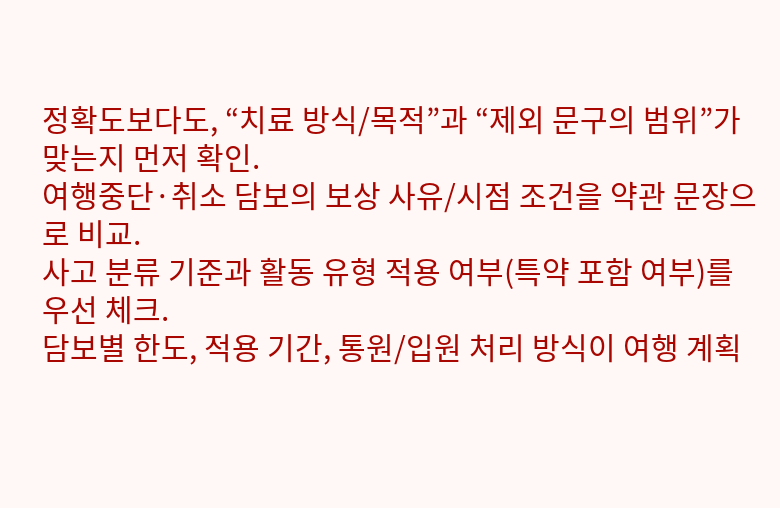정확도보다도, “치료 방식/목적”과 “제외 문구의 범위”가 맞는지 먼저 확인.
여행중단·취소 담보의 보상 사유/시점 조건을 약관 문장으로 비교.
사고 분류 기준과 활동 유형 적용 여부(특약 포함 여부)를 우선 체크.
담보별 한도, 적용 기간, 통원/입원 처리 방식이 여행 계획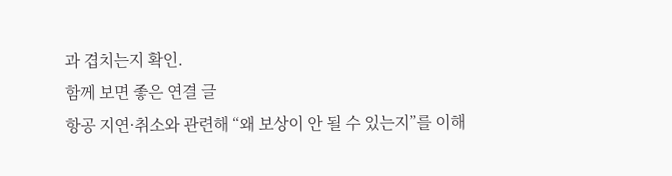과 겹치는지 확인.
함께 보면 좋은 연결 글
항공 지연·취소와 관련해 “왜 보상이 안 될 수 있는지”를 이해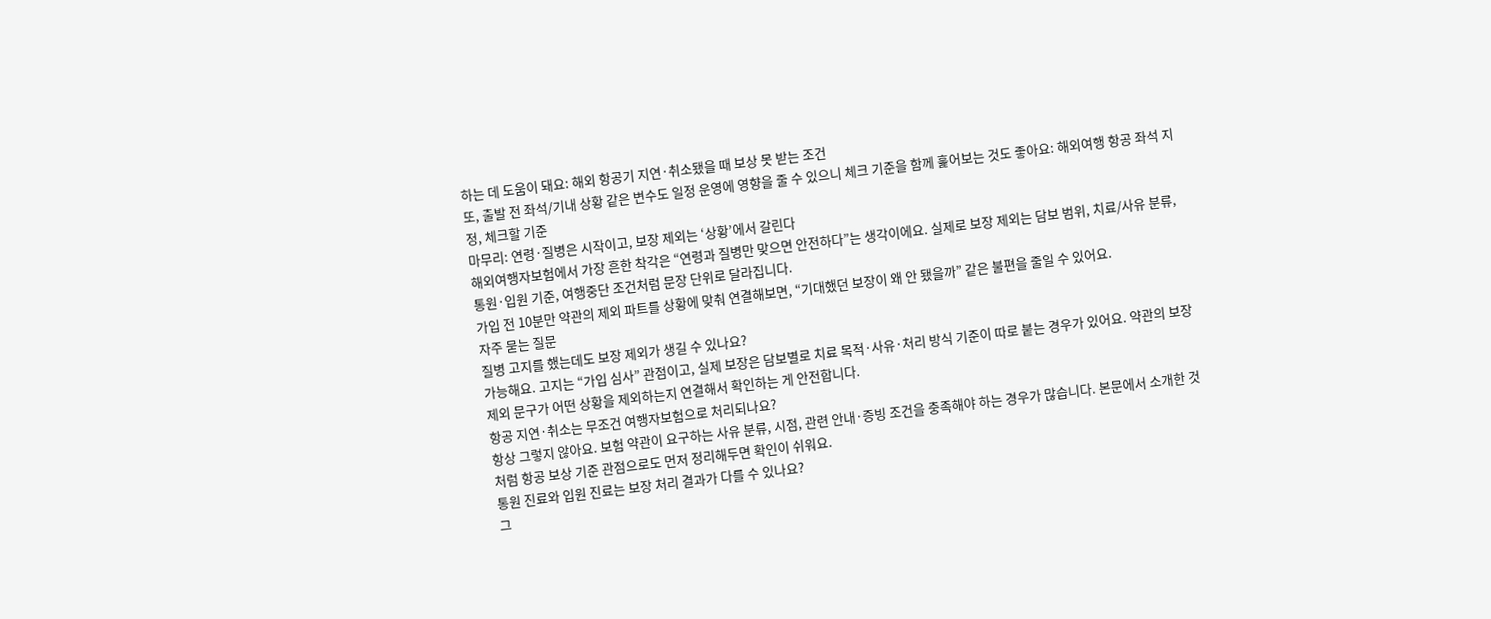하는 데 도움이 돼요: 해외 항공기 지연·취소됐을 때 보상 못 받는 조건
또, 출발 전 좌석/기내 상황 같은 변수도 일정 운영에 영향을 줄 수 있으니 체크 기준을 함께 훑어보는 것도 좋아요: 해외여행 항공 좌석 지정, 체크할 기준
마무리: 연령·질병은 시작이고, 보장 제외는 ‘상황’에서 갈린다
해외여행자보험에서 가장 흔한 착각은 “연령과 질병만 맞으면 안전하다”는 생각이에요. 실제로 보장 제외는 담보 범위, 치료/사유 분류, 통원·입원 기준, 여행중단 조건처럼 문장 단위로 달라집니다.
가입 전 10분만 약관의 제외 파트를 상황에 맞춰 연결해보면, “기대했던 보장이 왜 안 됐을까” 같은 불편을 줄일 수 있어요.
자주 묻는 질문
질병 고지를 했는데도 보장 제외가 생길 수 있나요?
가능해요. 고지는 “가입 심사” 관점이고, 실제 보장은 담보별로 치료 목적·사유·처리 방식 기준이 따로 붙는 경우가 있어요. 약관의 보장 제외 문구가 어떤 상황을 제외하는지 연결해서 확인하는 게 안전합니다.
항공 지연·취소는 무조건 여행자보험으로 처리되나요?
항상 그렇지 않아요. 보험 약관이 요구하는 사유 분류, 시점, 관련 안내·증빙 조건을 충족해야 하는 경우가 많습니다. 본문에서 소개한 것처럼 항공 보상 기준 관점으로도 먼저 정리해두면 확인이 쉬워요.
통원 진료와 입원 진료는 보장 처리 결과가 다를 수 있나요?
그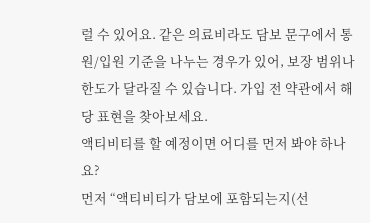럴 수 있어요. 같은 의료비라도 담보 문구에서 통원/입원 기준을 나누는 경우가 있어, 보장 범위나 한도가 달라질 수 있습니다. 가입 전 약관에서 해당 표현을 찾아보세요.
액티비티를 할 예정이면 어디를 먼저 봐야 하나요?
먼저 “액티비티가 담보에 포함되는지(선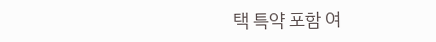택 특약 포함 여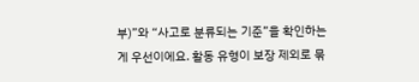부)”와 “사고로 분류되는 기준”을 확인하는 게 우선이에요. 활동 유형이 보장 제외로 묶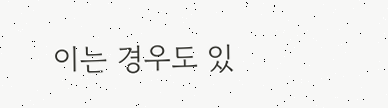이는 경우도 있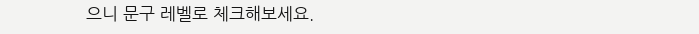으니 문구 레벨로 체크해보세요.